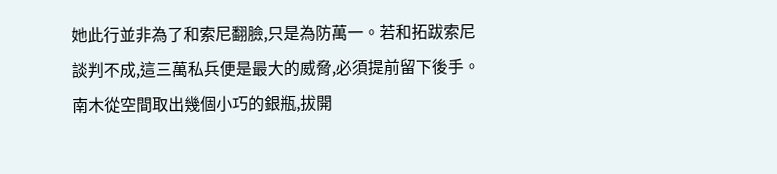她此行並非為了和索尼翻臉,只是為防萬一。若和拓跋索尼談判不成,這三萬私兵便是最大的威脅,必須提前留下後手。
南木從空間取出幾個小巧的銀瓶,拔開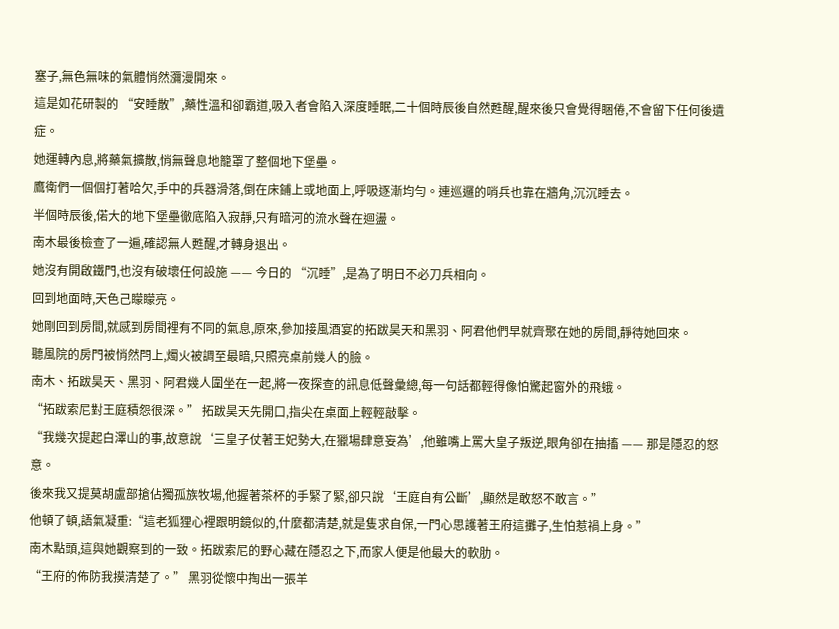塞子,無色無味的氣體悄然瀰漫開來。
這是如花研製的 “安睡散”,藥性溫和卻霸道,吸入者會陷入深度睡眠,二十個時辰後自然甦醒,醒來後只會覺得睏倦,不會留下任何後遺症。
她運轉內息,將藥氣擴散,悄無聲息地籠罩了整個地下堡壘。
鷹衛們一個個打著哈欠,手中的兵器滑落,倒在床鋪上或地面上,呼吸逐漸均勻。連巡邏的哨兵也靠在牆角,沉沉睡去。
半個時辰後,偌大的地下堡壘徹底陷入寂靜,只有暗河的流水聲在迴盪。
南木最後檢查了一遍,確認無人甦醒,才轉身退出。
她沒有開啟鐵門,也沒有破壞任何設施 —— 今日的 “沉睡”,是為了明日不必刀兵相向。
回到地面時,天色己矇矇亮。
她剛回到房間,就感到房間裡有不同的氣息,原來,參加接風酒宴的拓跋昊天和黑羽、阿君他們早就齊聚在她的房間,靜待她回來。
聽風院的房門被悄然閂上,燭火被調至最暗,只照亮桌前幾人的臉。
南木、拓跋昊天、黑羽、阿君幾人圍坐在一起,將一夜探查的訊息低聲彙總,每一句話都輕得像怕驚起窗外的飛蛾。
“拓跋索尼對王庭積怨很深。” 拓跋昊天先開口,指尖在桌面上輕輕敲擊。
“我幾次提起白澤山的事,故意說‘三皇子仗著王妃勢大,在獵場肆意妄為’,他雖嘴上罵大皇子叛逆,眼角卻在抽搐 —— 那是隱忍的怒意。
後來我又提莫胡盧部搶佔獨孤族牧場,他握著茶杯的手緊了緊,卻只說‘王庭自有公斷’,顯然是敢怒不敢言。”
他頓了頓,語氣凝重:“這老狐狸心裡跟明鏡似的,什麼都清楚,就是隻求自保,一門心思護著王府這攤子,生怕惹禍上身。”
南木點頭,這與她觀察到的一致。拓跋索尼的野心藏在隱忍之下,而家人便是他最大的軟肋。
“王府的佈防我摸清楚了。” 黑羽從懷中掏出一張羊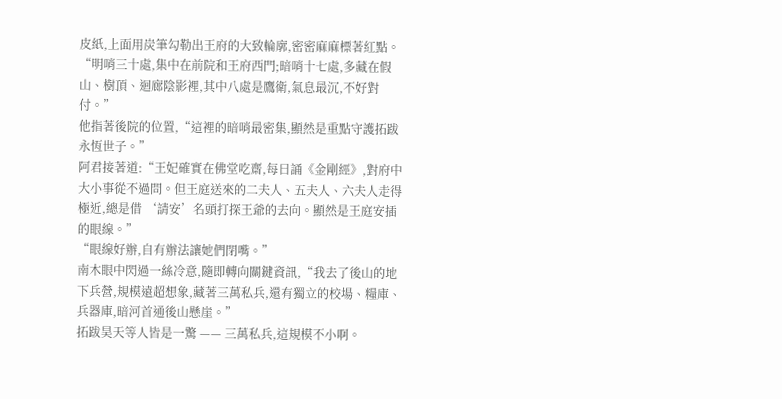皮紙,上面用炭筆勾勒出王府的大致輪廓,密密麻麻標著紅點。
“明哨三十處,集中在前院和王府西門;暗哨十七處,多藏在假山、樹頂、迴廊陰影裡,其中八處是鷹衛,氣息最沉,不好對付。”
他指著後院的位置,“這裡的暗哨最密集,顯然是重點守護拓跋永恆世子。”
阿君接著道:“王妃確實在佛堂吃齋,每日誦《金剛經》,對府中大小事從不過問。但王庭送來的二夫人、五夫人、六夫人走得極近,總是借 ‘請安’名頭打探王爺的去向。顯然是王庭安插的眼線。”
“眼線好辦,自有辦法讓她們閉嘴。”
南木眼中閃過一絲冷意,隨即轉向關鍵資訊,“我去了後山的地下兵營,規模遠超想象,藏著三萬私兵,還有獨立的校場、糧庫、兵器庫,暗河首通後山懸崖。”
拓跋昊天等人皆是一驚 —— 三萬私兵,這規模不小啊。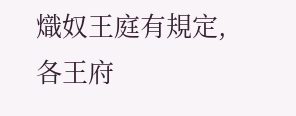熾奴王庭有規定,各王府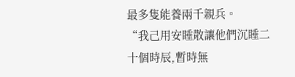最多隻能養兩千親兵。
“我己用安睡散讓他們沉睡二十個時辰,暫時無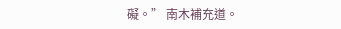礙。” 南木補充道。